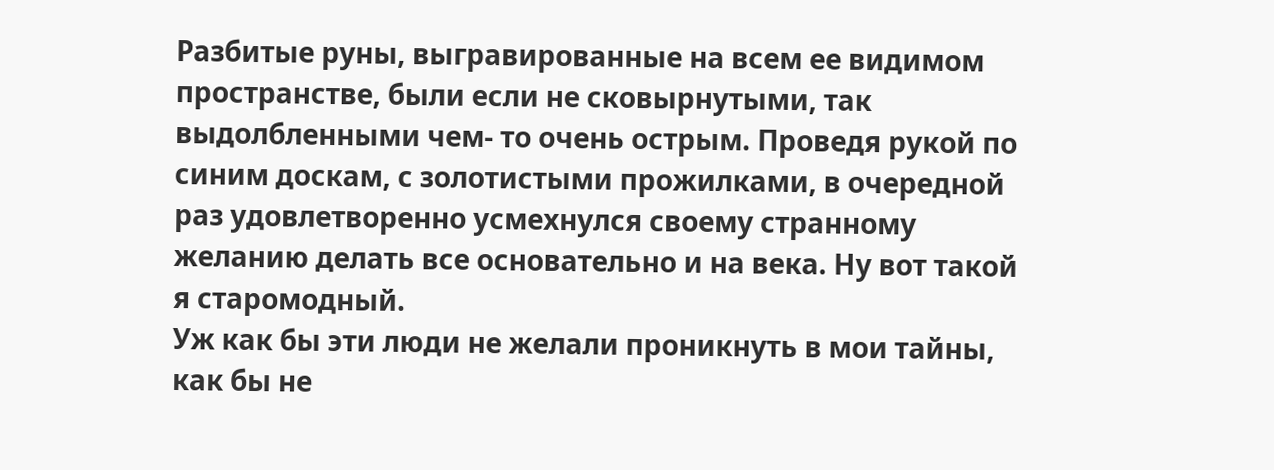Разбитые руны, выгравированные на всем ее видимом пространстве, были если не сковырнутыми, так выдолбленными чем- то очень острым. Проведя рукой по синим доскам, с золотистыми прожилками, в очередной раз удовлетворенно усмехнулся своему странному желанию делать все основательно и на века. Ну вот такой я старомодный.
Уж как бы эти люди не желали проникнуть в мои тайны, как бы не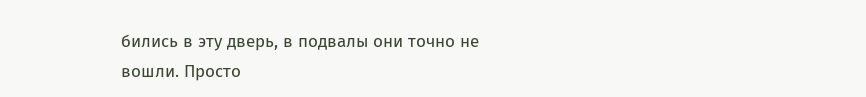бились в эту дверь, в подвалы они точно не вошли. Просто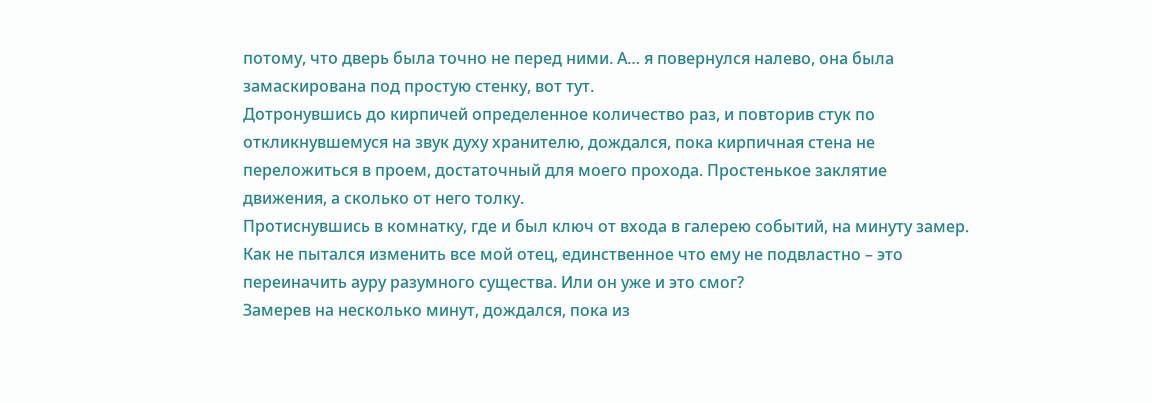потому, что дверь была точно не перед ними. А… я повернулся налево, она была замаскирована под простую стенку, вот тут.
Дотронувшись до кирпичей определенное количество раз, и повторив стук по откликнувшемуся на звук духу хранителю, дождался, пока кирпичная стена не переложиться в проем, достаточный для моего прохода. Простенькое заклятие движения, а сколько от него толку.
Протиснувшись в комнатку, где и был ключ от входа в галерею событий, на минуту замер.
Как не пытался изменить все мой отец, единственное что ему не подвластно – это переиначить ауру разумного существа. Или он уже и это смог?
Замерев на несколько минут, дождался, пока из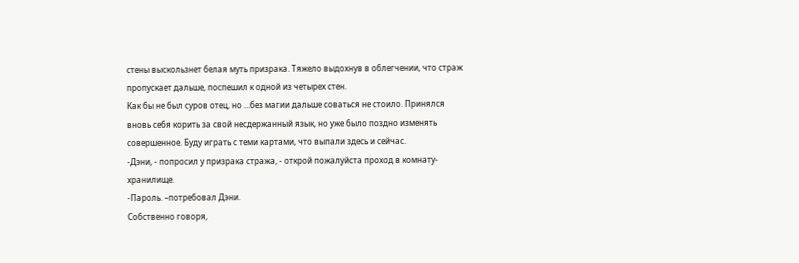стены выскользнет белая муть призрака. Тяжело выдохнув в облегчении, что страж пропускает дальше, поспешил к одной из четырех стен.
Как бы не был суров отец, но ...без магии дальше соваться не стоило. Принялся вновь себя корить за свой несдержанный язык, но уже было поздно изменять совершенное. Буду играть с теми картами, что выпали здесь и сейчас.
-Дэни, - попросил у призрака стража, - открой пожалуйста проход в комнату- хранилище.
-Пароль. –потребовал Дэни.
Собственно говоря,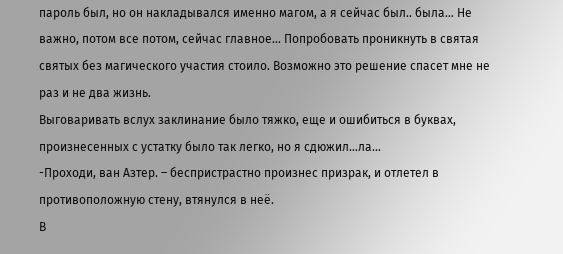пароль был, но он накладывался именно магом, а я сейчас был.. была… Не важно, потом все потом, сейчас главное... Попробовать проникнуть в святая святых без магического участия стоило. Возможно это решение спасет мне не раз и не два жизнь.
Выговаривать вслух заклинание было тяжко, еще и ошибиться в буквах, произнесенных с устатку было так легко, но я сдюжил…ла…
-Проходи, ван Азтер. – беспристрастно произнес призрак, и отлетел в противоположную стену, втянулся в неё.
В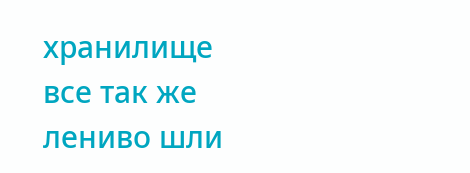хранилище все так же лениво шли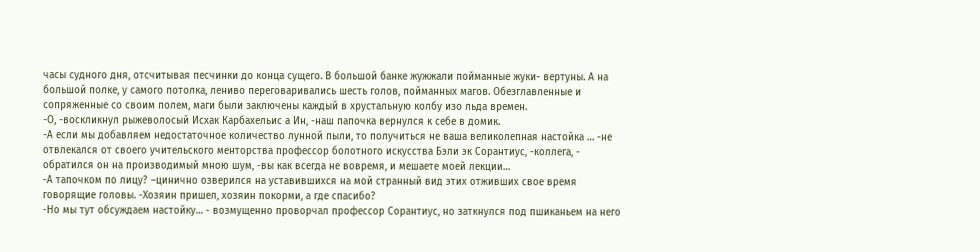часы судного дня, отсчитывая песчинки до конца сущего. В большой банке жужжали пойманные жуки- вертуны. А на большой полке, у самого потолка, лениво переговаривались шесть голов, пойманных магов. Обезглавленные и сопряженные со своим полем, маги были заключены каждый в хрустальную колбу изо льда времен.
-О, -воскликнул рыжеволосый Исхак Карбахельис а Ин, -наш папочка вернулся к себе в домик.
-А если мы добавляем недостаточное количество лунной пыли, то получиться не ваша великолепная настойка … -не отвлекался от своего учительского менторства профессор болотного искусства Бэли эк Сорантиус, -коллега, - обратился он на производимый мною шум, -вы как всегда не вовремя, и мешаете моей лекции…
-А тапочком по лицу? –цинично озверился на уставившихся на мой странный вид этих отживших свое время говорящие головы. -Хозяин пришел, хозяин покорми, а где спасибо?
-Но мы тут обсуждаем настойку… - возмущенно проворчал профессор Сорантиус, но заткнулся под пшиканьем на него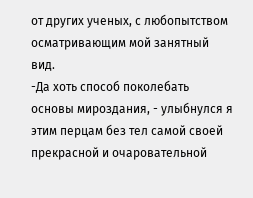от других ученых, с любопытством осматривающим мой занятный вид.
-Да хоть способ поколебать основы мироздания, - улыбнулся я этим перцам без тел самой своей прекрасной и очаровательной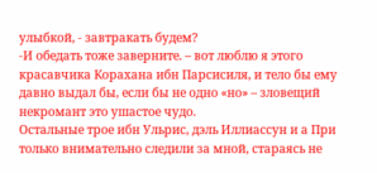улыбкой, - завтракать будем?
-И обедать тоже заверните. – вот люблю я этого красавчика Корахана ибн Парсисиля, и тело бы ему давно выдал бы, если бы не одно «но» – зловещий некромант это ушастое чудо.
Остальные трое ибн Ульрис, дэль Иллиассун и а При только внимательно следили за мной, стараясь не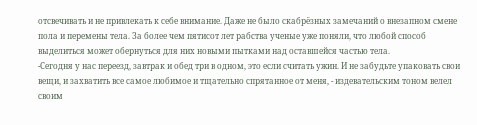отсвечивать и не привлекать к себе внимание. Даже не было скабрёзных замечаний о внезапном смене пола и перемены тела. За более чем пятисот лет рабства ученые уже поняли, что любой способ выделиться может обернуться для них новыми пытками над оставшейся частью тела.
-Сегодня у нас переезд, завтрак и обед три в одном, это если считать ужин. И не забудьте упаковать свои вещи, и захватить все самое любимое и тщательно спрятанное от меня, - издевательским тоном велел своим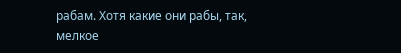рабам. Хотя какие они рабы, так, мелкое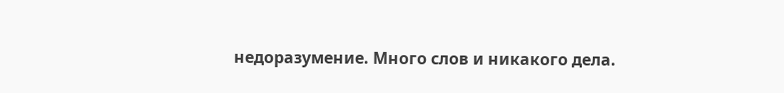недоразумение. Много слов и никакого дела.